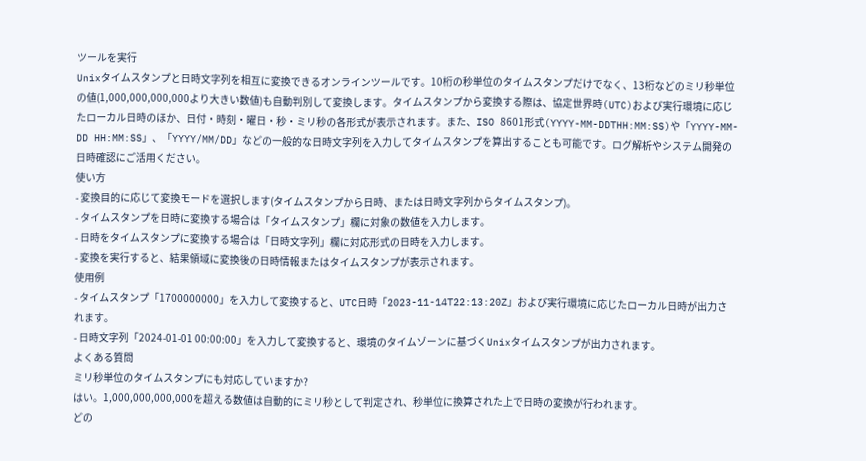ツールを実行
Unixタイムスタンプと日時文字列を相互に変換できるオンラインツールです。10桁の秒単位のタイムスタンプだけでなく、13桁などのミリ秒単位の値(1,000,000,000,000より大きい数値)も自動判別して変換します。タイムスタンプから変換する際は、協定世界時(UTC)および実行環境に応じたローカル日時のほか、日付・時刻・曜日・秒・ミリ秒の各形式が表示されます。また、ISO 8601形式(YYYY-MM-DDTHH:MM:SS)や「YYYY-MM-DD HH:MM:SS」、「YYYY/MM/DD」などの一般的な日時文字列を入力してタイムスタンプを算出することも可能です。ログ解析やシステム開発の日時確認にご活用ください。
使い方
- 変換目的に応じて変換モードを選択します(タイムスタンプから日時、または日時文字列からタイムスタンプ)。
- タイムスタンプを日時に変換する場合は「タイムスタンプ」欄に対象の数値を入力します。
- 日時をタイムスタンプに変換する場合は「日時文字列」欄に対応形式の日時を入力します。
- 変換を実行すると、結果領域に変換後の日時情報またはタイムスタンプが表示されます。
使用例
- タイムスタンプ「1700000000」を入力して変換すると、UTC日時「2023-11-14T22:13:20Z」および実行環境に応じたローカル日時が出力されます。
- 日時文字列「2024-01-01 00:00:00」を入力して変換すると、環境のタイムゾーンに基づくUnixタイムスタンプが出力されます。
よくある質問
ミリ秒単位のタイムスタンプにも対応していますか?
はい。1,000,000,000,000を超える数値は自動的にミリ秒として判定され、秒単位に換算された上で日時の変換が行われます。
どの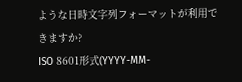ような日時文字列フォーマットが利用できますか?
ISO 8601形式(YYYY-MM-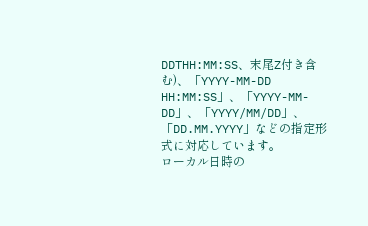DDTHH:MM:SS、末尾Z付き含む)、「YYYY-MM-DD HH:MM:SS」、「YYYY-MM-DD」、「YYYY/MM/DD」、「DD.MM.YYYY」などの指定形式に対応しています。
ローカル日時の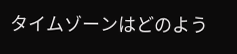タイムゾーンはどのよう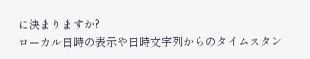に決まりますか?
ローカル日時の表示や日時文字列からのタイムスタン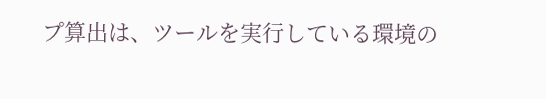プ算出は、ツールを実行している環境の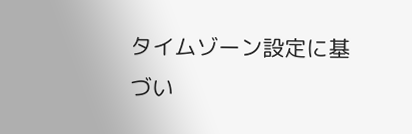タイムゾーン設定に基づい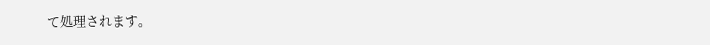て処理されます。